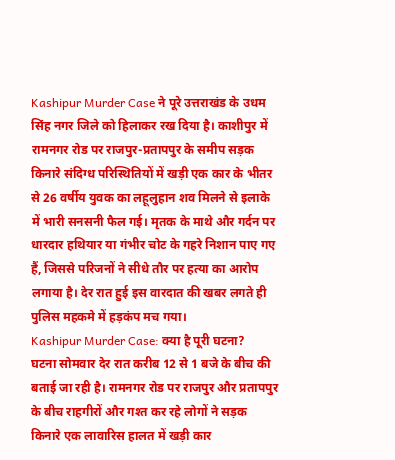Kashipur Murder Case ने पूरे उत्तराखंड के उधम सिंह नगर जिले को हिलाकर रख दिया है। काशीपुर में रामनगर रोड पर राजपुर-प्रतापपुर के समीप सड़क किनारे संदिग्ध परिस्थितियों में खड़ी एक कार के भीतर से 26 वर्षीय युवक का लहूलुहान शव मिलने से इलाके में भारी सनसनी फैल गई। मृतक के माथे और गर्दन पर धारदार हथियार या गंभीर चोट के गहरे निशान पाए गए हैं, जिससे परिजनों ने सीधे तौर पर हत्या का आरोप लगाया है। देर रात हुई इस वारदात की खबर लगते ही पुलिस महकमे में हड़कंप मच गया।
Kashipur Murder Case: क्या है पूरी घटना?
घटना सोमवार देर रात करीब 12 से 1 बजे के बीच की बताई जा रही है। रामनगर रोड पर राजपुर और प्रतापपुर के बीच राहगीरों और गश्त कर रहे लोगों ने सड़क किनारे एक लावारिस हालत में खड़ी कार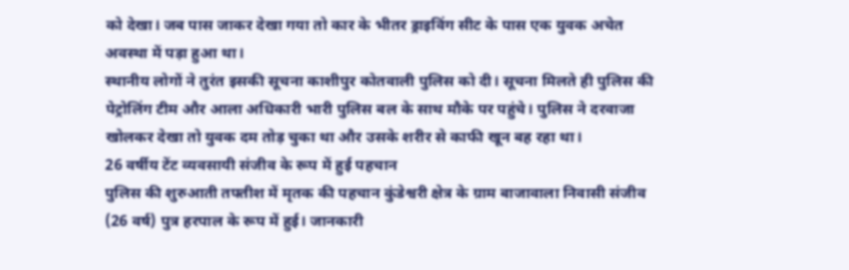को देखा। जब पास जाकर देखा गया तो कार के भीतर ड्राइविंग सीट के पास एक युवक अचेत अवस्था में पड़ा हुआ था।
स्थानीय लोगों ने तुरंत इसकी सूचना काशीपुर कोतवाली पुलिस को दी। सूचना मिलते ही पुलिस की पेट्रोलिंग टीम और आला अधिकारी भारी पुलिस बल के साथ मौके पर पहुंचे। पुलिस ने दरवाजा खोलकर देखा तो युवक दम तोड़ चुका था और उसके शरीर से काफी खून बह रहा था।
26 वर्षीय टेंट व्यवसायी संजीव के रूप में हुई पहचान
पुलिस की शुरुआती तफ्तीश में मृतक की पहचान कुंडेश्वरी क्षेत्र के ग्राम बाजावाला निवासी संजीव (26 वर्ष) पुत्र हरपाल के रूप में हुई। जानकारी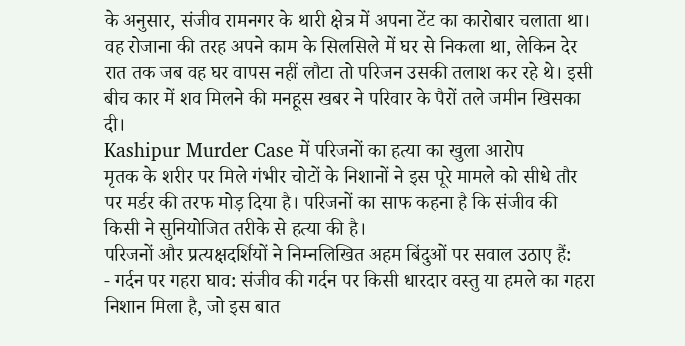के अनुसार, संजीव रामनगर के थारी क्षेत्र में अपना टेंट का कारोबार चलाता था। वह रोजाना की तरह अपने काम के सिलसिले में घर से निकला था, लेकिन देर रात तक जब वह घर वापस नहीं लौटा तो परिजन उसकी तलाश कर रहे थे। इसी बीच कार में शव मिलने की मनहूस खबर ने परिवार के पैरों तले जमीन खिसका दी।
Kashipur Murder Case में परिजनों का हत्या का खुला आरोप
मृतक के शरीर पर मिले गंभीर चोटों के निशानों ने इस पूरे मामले को सीधे तौर पर मर्डर की तरफ मोड़ दिया है। परिजनों का साफ कहना है कि संजीव की किसी ने सुनियोजित तरीके से हत्या की है।
परिजनों और प्रत्यक्षदर्शियों ने निम्नलिखित अहम बिंदुओं पर सवाल उठाए हैं:
- गर्दन पर गहरा घाव: संजीव की गर्दन पर किसी धारदार वस्तु या हमले का गहरा निशान मिला है, जो इस बात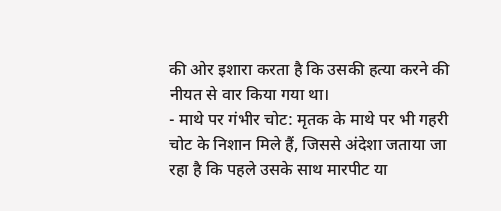की ओर इशारा करता है कि उसकी हत्या करने की नीयत से वार किया गया था।
- माथे पर गंभीर चोट: मृतक के माथे पर भी गहरी चोट के निशान मिले हैं, जिससे अंदेशा जताया जा रहा है कि पहले उसके साथ मारपीट या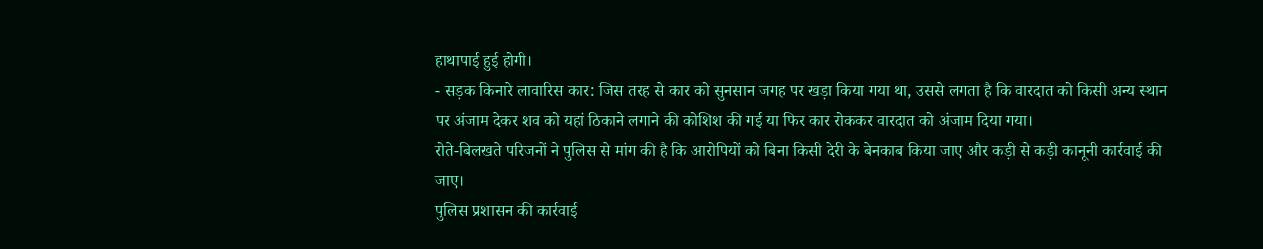हाथापाई हुई होगी।
- सड़क किनारे लावारिस कार: जिस तरह से कार को सुनसान जगह पर खड़ा किया गया था, उससे लगता है कि वारदात को किसी अन्य स्थान पर अंजाम देकर शव को यहां ठिकाने लगाने की कोशिश की गई या फिर कार रोककर वारदात को अंजाम दिया गया।
रोते-बिलखते परिजनों ने पुलिस से मांग की है कि आरोपियों को बिना किसी देरी के बेनकाब किया जाए और कड़ी से कड़ी कानूनी कार्रवाई की जाए।
पुलिस प्रशासन की कार्रवाई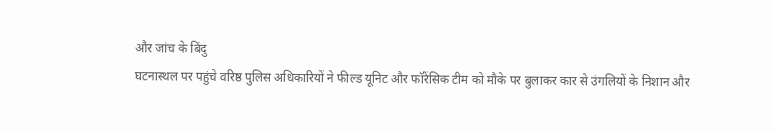और जांच के बिंदु
घटनास्थल पर पहुंचे वरिष्ठ पुलिस अधिकारियों ने फील्ड यूनिट और फॉरेंसिक टीम को मौके पर बुलाकर कार से उंगलियों के निशान और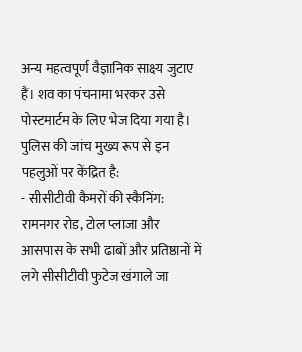अन्य महत्वपूर्ण वैज्ञानिक साक्ष्य जुटाए हैं। शव का पंचनामा भरकर उसे पोस्टमार्टम के लिए भेज दिया गया है।
पुलिस की जांच मुख्य रूप से इन पहलुओं पर केंद्रित है:
- सीसीटीवी कैमरों की स्कैनिंग: रामनगर रोड, टोल प्लाजा और आसपास के सभी ढाबों और प्रतिष्ठानों में लगे सीसीटीवी फुटेज खंगाले जा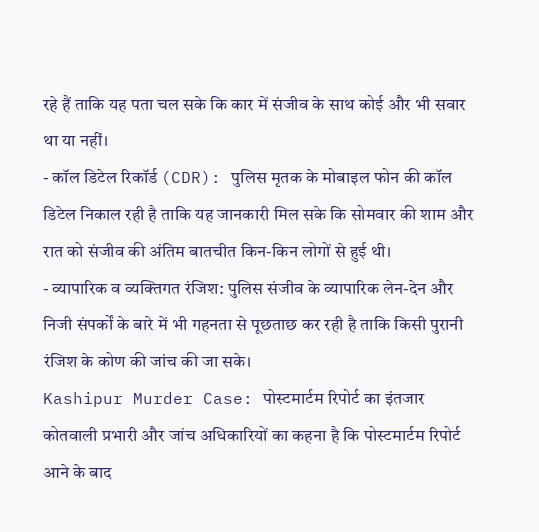रहे हैं ताकि यह पता चल सके कि कार में संजीव के साथ कोई और भी सवार था या नहीं।
- कॉल डिटेल रिकॉर्ड (CDR): पुलिस मृतक के मोबाइल फोन की कॉल डिटेल निकाल रही है ताकि यह जानकारी मिल सके कि सोमवार की शाम और रात को संजीव की अंतिम बातचीत किन-किन लोगों से हुई थी।
- व्यापारिक व व्यक्तिगत रंजिश: पुलिस संजीव के व्यापारिक लेन-देन और निजी संपर्कों के बारे में भी गहनता से पूछताछ कर रही है ताकि किसी पुरानी रंजिश के कोण की जांच की जा सके।
Kashipur Murder Case: पोस्टमार्टम रिपोर्ट का इंतजार
कोतवाली प्रभारी और जांच अधिकारियों का कहना है कि पोस्टमार्टम रिपोर्ट आने के बाद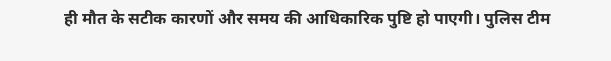ही मौत के सटीक कारणों और समय की आधिकारिक पुष्टि हो पाएगी। पुलिस टीम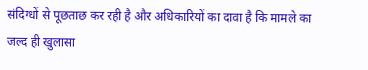संदिग्धों से पूछताछ कर रही है और अधिकारियों का दावा है कि मामले का जल्द ही खुलासा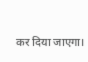कर दिया जाएगा।